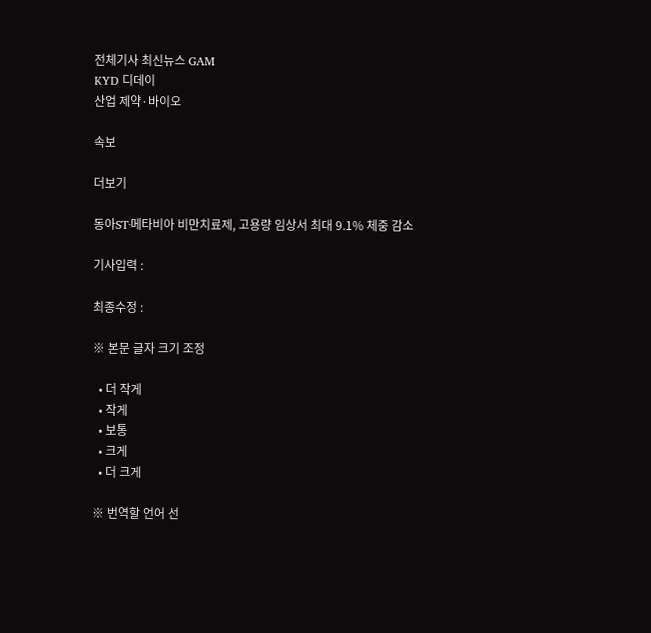전체기사 최신뉴스 GAM
KYD 디데이
산업 제약·바이오

속보

더보기

동아ST·메타비아 비만치료제, 고용량 임상서 최대 9.1% 체중 감소

기사입력 :

최종수정 :

※ 본문 글자 크기 조정

  • 더 작게
  • 작게
  • 보통
  • 크게
  • 더 크게

※ 번역할 언어 선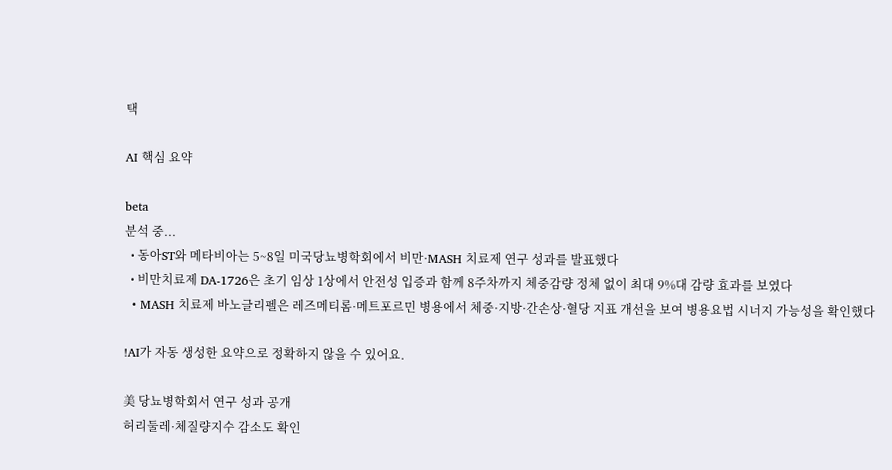택

AI 핵심 요약

beta
분석 중...
  • 동아ST와 메타비아는 5~8일 미국당뇨병학회에서 비만·MASH 치료제 연구 성과를 발표했다
  • 비만치료제 DA-1726은 초기 임상 1상에서 안전성 입증과 함께 8주차까지 체중감량 정체 없이 최대 9%대 감량 효과를 보였다
  • MASH 치료제 바노글리펠은 레즈메티롬·메트포르민 병용에서 체중·지방·간손상·혈당 지표 개선을 보여 병용요법 시너지 가능성을 확인했다

!AI가 자동 생성한 요약으로 정확하지 않을 수 있어요.

美 당뇨병학회서 연구 성과 공개
허리둘레·체질량지수 감소도 확인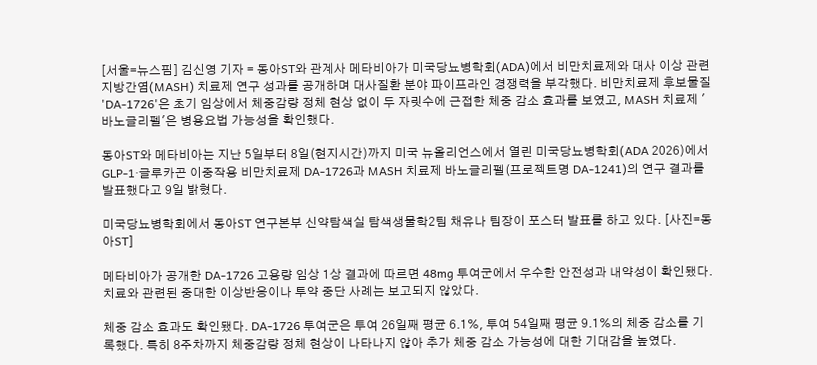[서울=뉴스핌] 김신영 기자 = 동아ST와 관계사 메타비아가 미국당뇨병학회(ADA)에서 비만치료제와 대사 이상 관련 지방간염(MASH) 치료제 연구 성과를 공개하며 대사질환 분야 파이프라인 경쟁력을 부각했다. 비만치료제 후보물질 'DA-1726'은 초기 임상에서 체중감량 정체 현상 없이 두 자릿수에 근접한 체중 감소 효과를 보였고, MASH 치료제 '바노글리펠'은 병용요법 가능성을 확인했다.

동아ST와 메타비아는 지난 5일부터 8일(현지시간)까지 미국 뉴올리언스에서 열린 미국당뇨병학회(ADA 2026)에서 GLP-1·글루카곤 이중작용 비만치료제 DA-1726과 MASH 치료제 바노글리펠(프로젝트명 DA-1241)의 연구 결과를 발표했다고 9일 밝혔다.

미국당뇨병학회에서 동아ST 연구본부 신약탐색실 탐색생물학2팀 채유나 팀장이 포스터 발표를 하고 있다. [사진=동아ST]

메타비아가 공개한 DA-1726 고용량 임상 1상 결과에 따르면 48mg 투여군에서 우수한 안전성과 내약성이 확인됐다. 치료와 관련된 중대한 이상반응이나 투약 중단 사례는 보고되지 않았다.

체중 감소 효과도 확인됐다. DA-1726 투여군은 투여 26일째 평균 6.1%, 투여 54일째 평균 9.1%의 체중 감소를 기록했다. 특히 8주차까지 체중감량 정체 현상이 나타나지 않아 추가 체중 감소 가능성에 대한 기대감을 높였다.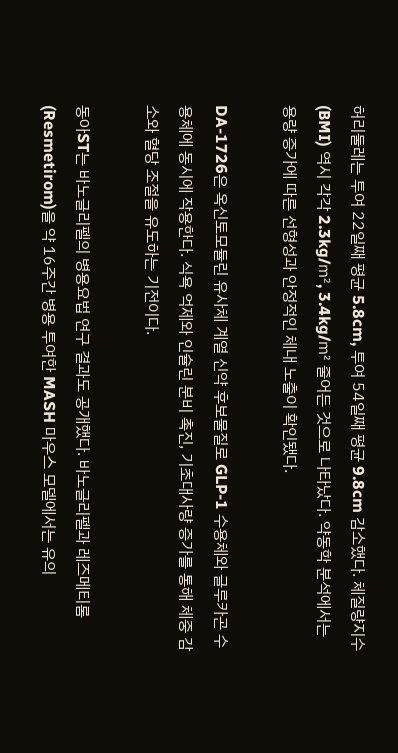허리둘레는 투여 22일째 평균 5.8cm, 투여 54일째 평균 9.8cm 감소했다. 체질량지수(BMI) 역시 각각 2.3kg/㎡, 3.4kg/㎡ 줄어든 것으로 나타났다. 약동학 분석에서는 용량 증가에 따른 선형성과 안정적인 체내 노출이 확인됐다.

DA-1726은 옥신토모듈린 유사체 계열 신약 후보물질로 GLP-1 수용체와 글루카곤 수용체에 동시에 작용한다. 식욕 억제와 인슐린 분비 촉진, 기초대사량 증가를 통해 체중 감소와 혈당 조절을 유도하는 기전이다.

동아ST는 바노글리펠의 병용요법 연구 결과도 공개했다. 바노글리펠과 레즈메티롬(Resmetirom)을 약 16주간 병용 투여한 MASH 마우스 모델에서는 유의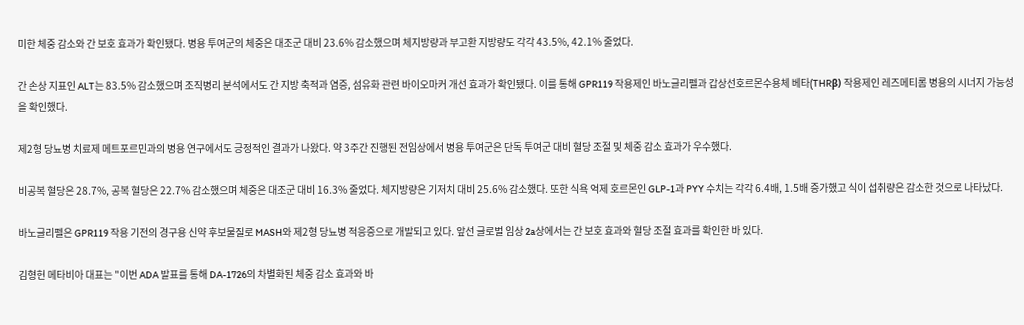미한 체중 감소와 간 보호 효과가 확인됐다. 병용 투여군의 체중은 대조군 대비 23.6% 감소했으며 체지방량과 부고환 지방량도 각각 43.5%, 42.1% 줄었다.

간 손상 지표인 ALT는 83.5% 감소했으며 조직병리 분석에서도 간 지방 축적과 염증, 섬유화 관련 바이오마커 개선 효과가 확인됐다. 이를 통해 GPR119 작용제인 바노글리펠과 갑상선호르몬수용체 베타(THRβ) 작용제인 레즈메티롬 병용의 시너지 가능성을 확인했다.

제2형 당뇨병 치료제 메트포르민과의 병용 연구에서도 긍정적인 결과가 나왔다. 약 3주간 진행된 전임상에서 병용 투여군은 단독 투여군 대비 혈당 조절 및 체중 감소 효과가 우수했다.

비공복 혈당은 28.7%, 공복 혈당은 22.7% 감소했으며 체중은 대조군 대비 16.3% 줄었다. 체지방량은 기저치 대비 25.6% 감소했다. 또한 식욕 억제 호르몬인 GLP-1과 PYY 수치는 각각 6.4배, 1.5배 증가했고 식이 섭취량은 감소한 것으로 나타났다.

바노글리펠은 GPR119 작용 기전의 경구용 신약 후보물질로 MASH와 제2형 당뇨병 적응증으로 개발되고 있다. 앞선 글로벌 임상 2a상에서는 간 보호 효과와 혈당 조절 효과를 확인한 바 있다.

김형헌 메타비아 대표는 "이번 ADA 발표를 통해 DA-1726의 차별화된 체중 감소 효과와 바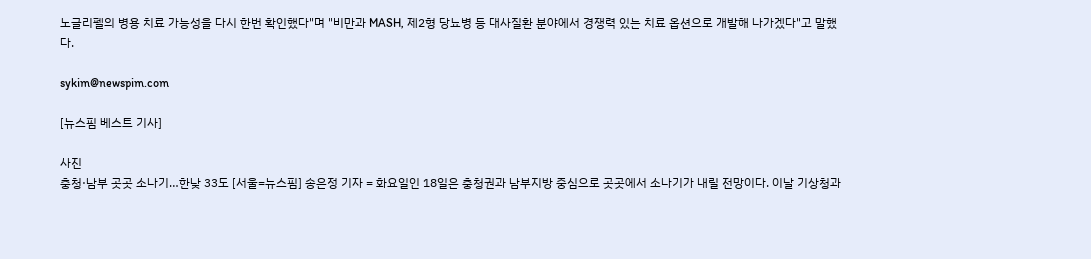노글리펠의 병용 치료 가능성을 다시 한번 확인했다"며 "비만과 MASH, 제2형 당뇨병 등 대사질환 분야에서 경쟁력 있는 치료 옵션으로 개발해 나가겠다"고 말했다.

sykim@newspim.com

[뉴스핌 베스트 기사]

사진
충청·남부 곳곳 소나기…한낮 33도 [서울=뉴스핌] 송은정 기자 = 화요일인 18일은 충청권과 남부지방 중심으로 곳곳에서 소나기가 내릴 전망이다. 이날 기상청과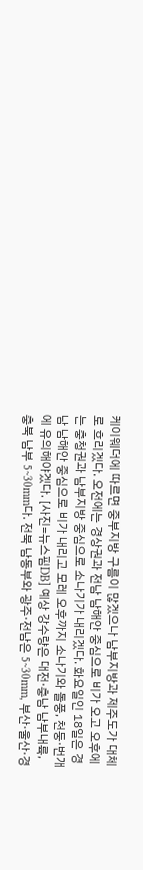케이웨더에 따르면 중부지방 구름이 많겠으나 남부지방과 제주도가 대체로 흐리겠다. 오전에는 경상권과 전남 남해안 중심으로 비가 오고 오후에는 충청권과 남부지방 중심으로 소나기가 내리겠다. 화요일인 18일은 경남 남해안 중심으로 비가 내리고 모레 오후까지 소나기와 돌풍, 천둥·번개에 유의해야겠다. [사진=뉴스핌DB] 예상 강수량은 대전·충남 남부내륙, 충북 남부 5~30mm다. 전북 남동부와 광주·전남은 5~30mm, 부산·울산·경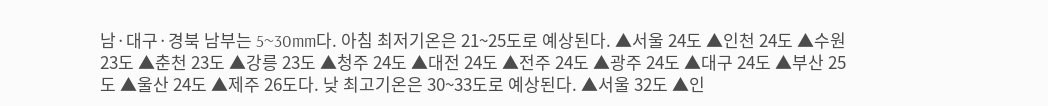남·대구·경북 남부는 5~30mm다. 아침 최저기온은 21~25도로 예상된다. ▲서울 24도 ▲인천 24도 ▲수원 23도 ▲춘천 23도 ▲강릉 23도 ▲청주 24도 ▲대전 24도 ▲전주 24도 ▲광주 24도 ▲대구 24도 ▲부산 25도 ▲울산 24도 ▲제주 26도다. 낮 최고기온은 30~33도로 예상된다. ▲서울 32도 ▲인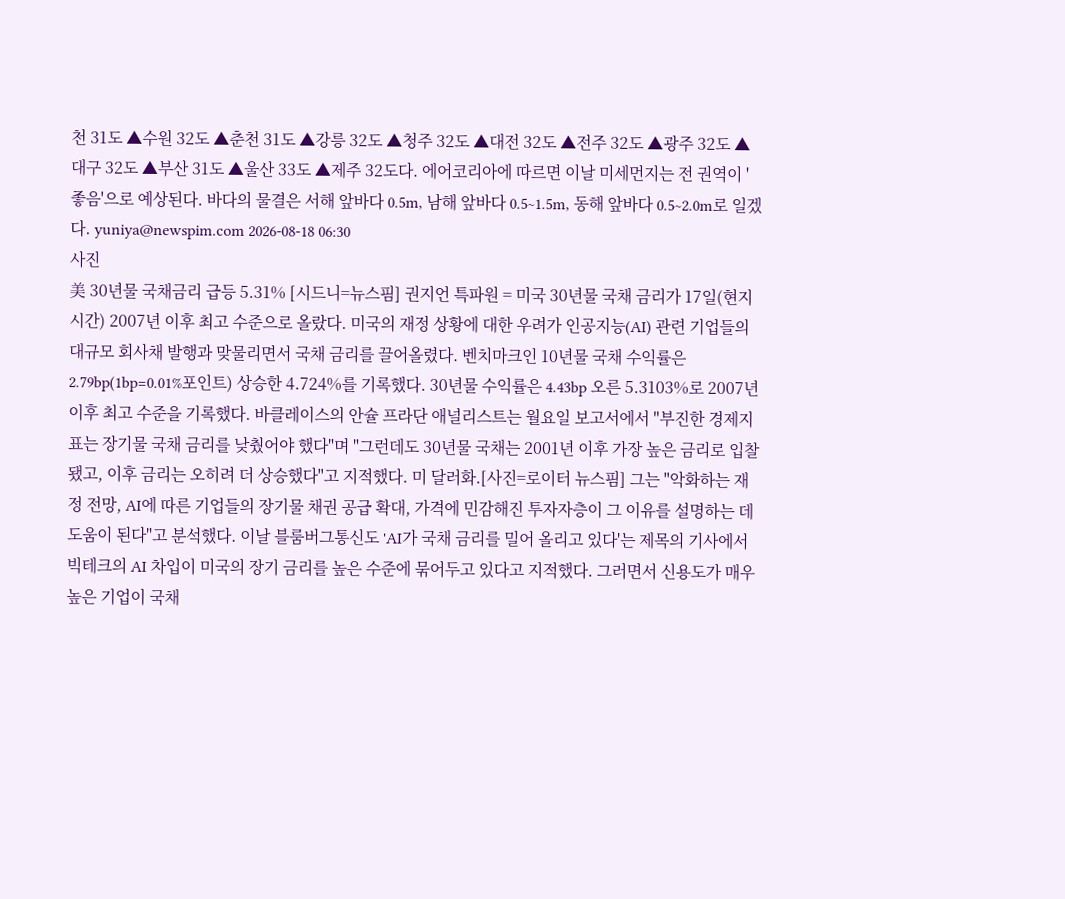천 31도 ▲수원 32도 ▲춘천 31도 ▲강릉 32도 ▲청주 32도 ▲대전 32도 ▲전주 32도 ▲광주 32도 ▲대구 32도 ▲부산 31도 ▲울산 33도 ▲제주 32도다. 에어코리아에 따르면 이날 미세먼지는 전 권역이 '좋음'으로 예상된다. 바다의 물결은 서해 앞바다 0.5m, 남해 앞바다 0.5~1.5m, 동해 앞바다 0.5~2.0m로 일겠다. yuniya@newspim.com 2026-08-18 06:30
사진
美 30년물 국채금리 급등 5.31% [시드니=뉴스핌] 권지언 특파원 = 미국 30년물 국채 금리가 17일(현지시간) 2007년 이후 최고 수준으로 올랐다. 미국의 재정 상황에 대한 우려가 인공지능(AI) 관련 기업들의 대규모 회사채 발행과 맞물리면서 국채 금리를 끌어올렸다. 벤치마크인 10년물 국채 수익률은 2.79bp(1bp=0.01%포인트) 상승한 4.724%를 기록했다. 30년물 수익률은 4.43bp 오른 5.3103%로 2007년 이후 최고 수준을 기록했다. 바클레이스의 안슐 프라단 애널리스트는 월요일 보고서에서 "부진한 경제지표는 장기물 국채 금리를 낮췄어야 했다"며 "그런데도 30년물 국채는 2001년 이후 가장 높은 금리로 입찰됐고, 이후 금리는 오히려 더 상승했다"고 지적했다. 미 달러화.[사진=로이터 뉴스핌] 그는 "악화하는 재정 전망, AI에 따른 기업들의 장기물 채권 공급 확대, 가격에 민감해진 투자자층이 그 이유를 설명하는 데 도움이 된다"고 분석했다. 이날 블룸버그통신도 'AI가 국채 금리를 밀어 올리고 있다'는 제목의 기사에서 빅테크의 AI 차입이 미국의 장기 금리를 높은 수준에 묶어두고 있다고 지적했다. 그러면서 신용도가 매우 높은 기업이 국채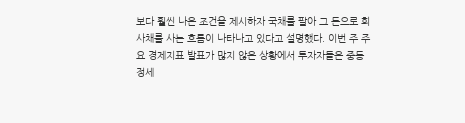보다 훨씬 나은 조건을 제시하자 국채를 팔아 그 돈으로 회사채를 사는 흐름이 나타나고 있다고 설명했다. 이번 주 주요 경제지표 발표가 많지 않은 상황에서 투자자들은 중동 정세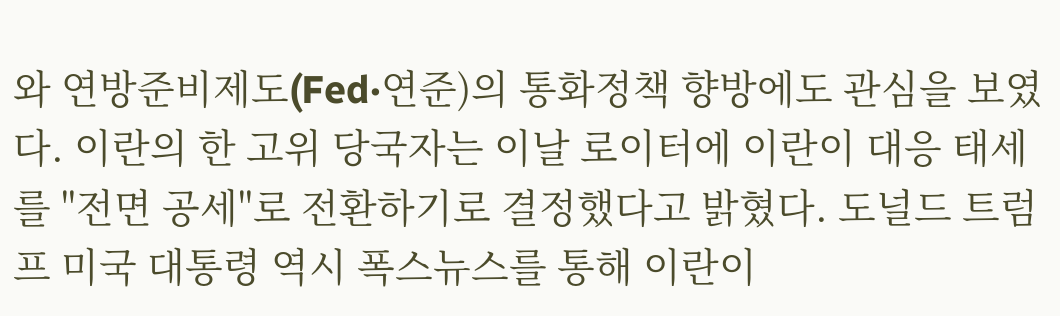와 연방준비제도(Fed·연준)의 통화정책 향방에도 관심을 보였다. 이란의 한 고위 당국자는 이날 로이터에 이란이 대응 태세를 "전면 공세"로 전환하기로 결정했다고 밝혔다. 도널드 트럼프 미국 대통령 역시 폭스뉴스를 통해 이란이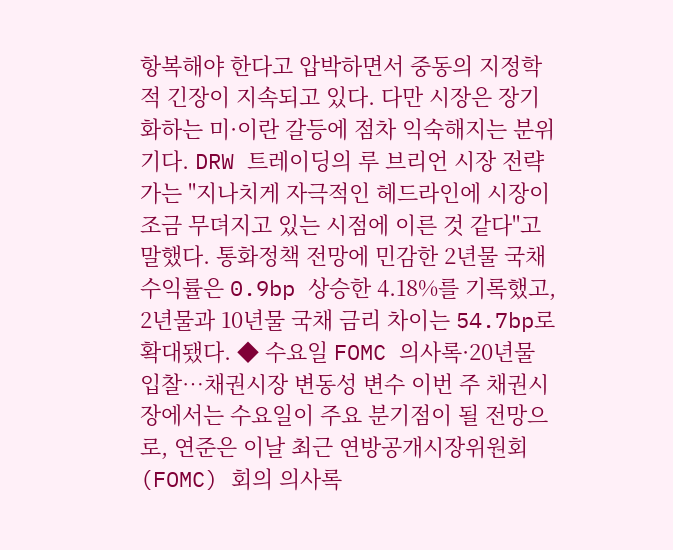항복해야 한다고 압박하면서 중동의 지정학적 긴장이 지속되고 있다. 다만 시장은 장기화하는 미·이란 갈등에 점차 익숙해지는 분위기다. DRW 트레이딩의 루 브리언 시장 전략가는 "지나치게 자극적인 헤드라인에 시장이 조금 무뎌지고 있는 시점에 이른 것 같다"고 말했다. 통화정책 전망에 민감한 2년물 국채 수익률은 0.9bp 상승한 4.18%를 기록했고, 2년물과 10년물 국채 금리 차이는 54.7bp로 확대됐다. ◆ 수요일 FOMC 의사록·20년물 입찰…채권시장 변동성 변수 이번 주 채권시장에서는 수요일이 주요 분기점이 될 전망으로, 연준은 이날 최근 연방공개시장위원회(FOMC) 회의 의사록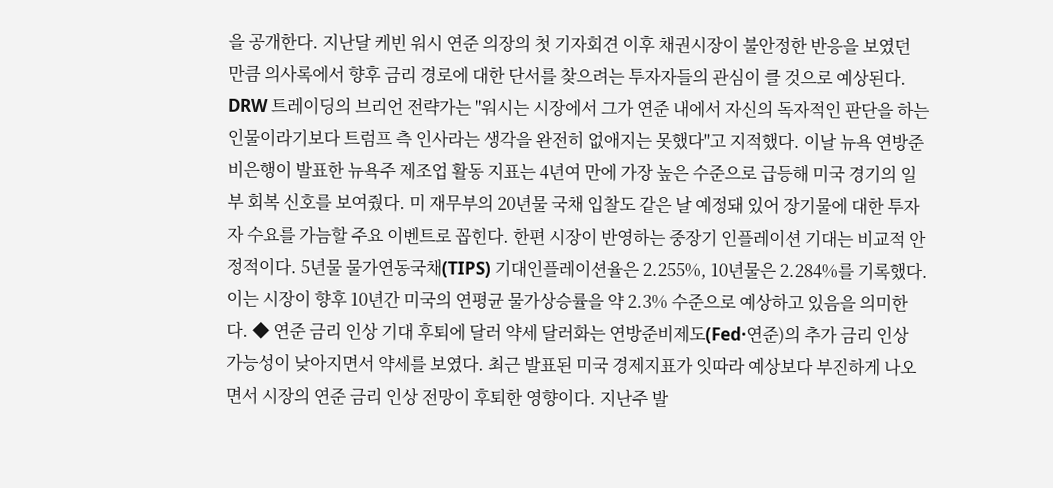을 공개한다. 지난달 케빈 워시 연준 의장의 첫 기자회견 이후 채권시장이 불안정한 반응을 보였던 만큼 의사록에서 향후 금리 경로에 대한 단서를 찾으려는 투자자들의 관심이 클 것으로 예상된다. DRW 트레이딩의 브리언 전략가는 "워시는 시장에서 그가 연준 내에서 자신의 독자적인 판단을 하는 인물이라기보다 트럼프 측 인사라는 생각을 완전히 없애지는 못했다"고 지적했다. 이날 뉴욕 연방준비은행이 발표한 뉴욕주 제조업 활동 지표는 4년여 만에 가장 높은 수준으로 급등해 미국 경기의 일부 회복 신호를 보여줬다. 미 재무부의 20년물 국채 입찰도 같은 날 예정돼 있어 장기물에 대한 투자자 수요를 가늠할 주요 이벤트로 꼽힌다. 한편 시장이 반영하는 중장기 인플레이션 기대는 비교적 안정적이다. 5년물 물가연동국채(TIPS) 기대인플레이션율은 2.255%, 10년물은 2.284%를 기록했다. 이는 시장이 향후 10년간 미국의 연평균 물가상승률을 약 2.3% 수준으로 예상하고 있음을 의미한다. ◆ 연준 금리 인상 기대 후퇴에 달러 약세 달러화는 연방준비제도(Fed·연준)의 추가 금리 인상 가능성이 낮아지면서 약세를 보였다. 최근 발표된 미국 경제지표가 잇따라 예상보다 부진하게 나오면서 시장의 연준 금리 인상 전망이 후퇴한 영향이다. 지난주 발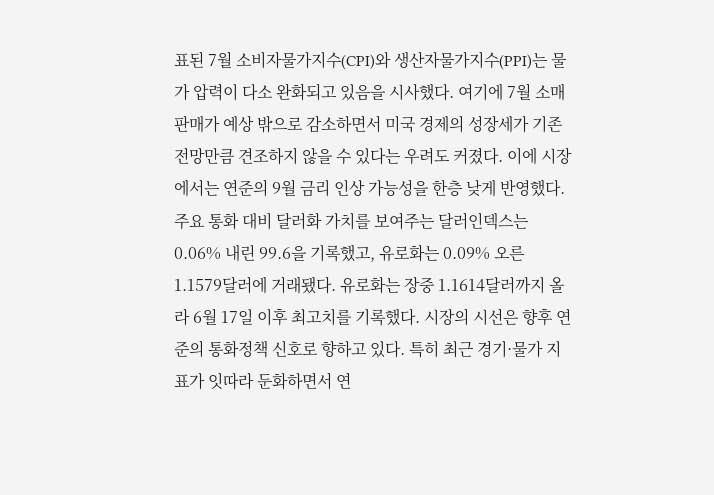표된 7월 소비자물가지수(CPI)와 생산자물가지수(PPI)는 물가 압력이 다소 완화되고 있음을 시사했다. 여기에 7월 소매판매가 예상 밖으로 감소하면서 미국 경제의 성장세가 기존 전망만큼 견조하지 않을 수 있다는 우려도 커졌다. 이에 시장에서는 연준의 9월 금리 인상 가능성을 한층 낮게 반영했다. 주요 통화 대비 달러화 가치를 보여주는 달러인덱스는 0.06% 내린 99.6을 기록했고, 유로화는 0.09% 오른 1.1579달러에 거래됐다. 유로화는 장중 1.1614달러까지 올라 6월 17일 이후 최고치를 기록했다. 시장의 시선은 향후 연준의 통화정책 신호로 향하고 있다. 특히 최근 경기·물가 지표가 잇따라 둔화하면서 연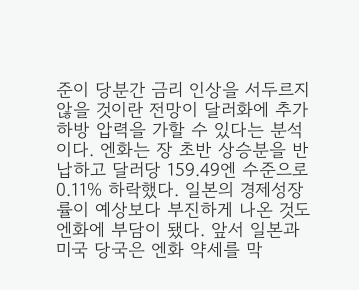준이 당분간 금리 인상을 서두르지 않을 것이란 전망이 달러화에 추가 하방 압력을 가할 수 있다는 분석이다. 엔화는 장 초반 상승분을 반납하고 달러당 159.49엔 수준으로 0.11% 하락했다. 일본의 경제성장률이 예상보다 부진하게 나온 것도 엔화에 부담이 됐다. 앞서 일본과 미국 당국은 엔화 약세를 막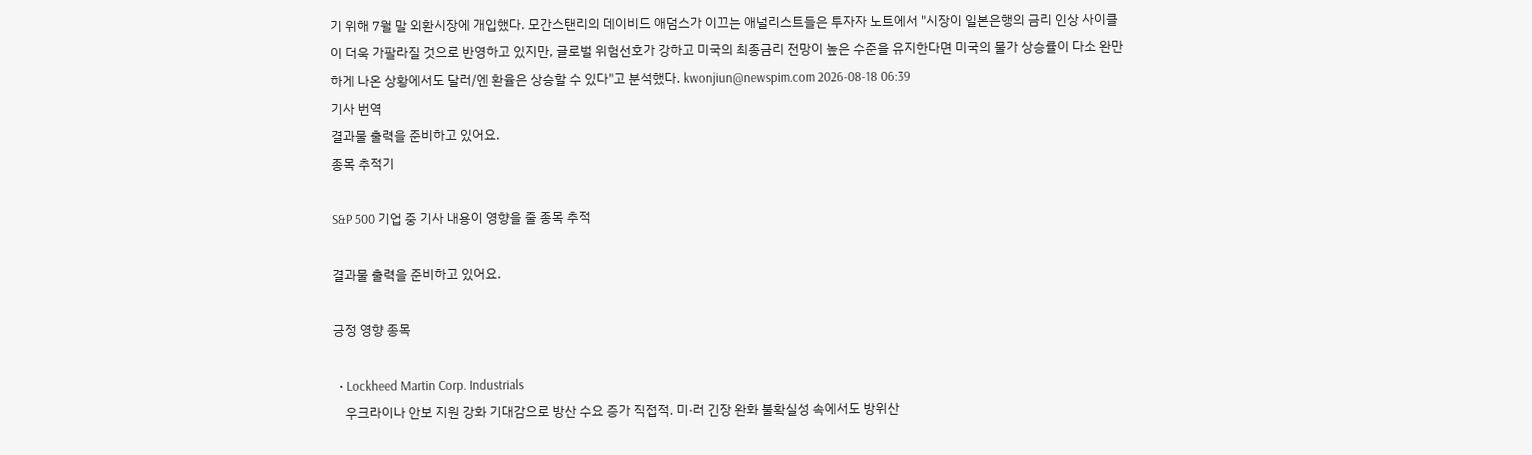기 위해 7월 말 외환시장에 개입했다. 모간스탠리의 데이비드 애덤스가 이끄는 애널리스트들은 투자자 노트에서 "시장이 일본은행의 금리 인상 사이클이 더욱 가팔라질 것으로 반영하고 있지만, 글로벌 위험선호가 강하고 미국의 최종금리 전망이 높은 수준을 유지한다면 미국의 물가 상승률이 다소 완만하게 나온 상황에서도 달러/엔 환율은 상승할 수 있다"고 분석했다. kwonjiun@newspim.com 2026-08-18 06:39
기사 번역
결과물 출력을 준비하고 있어요.
종목 추적기

S&P 500 기업 중 기사 내용이 영향을 줄 종목 추적

결과물 출력을 준비하고 있어요.

긍정 영향 종목

  • Lockheed Martin Corp. Industrials
    우크라이나 안보 지원 강화 기대감으로 방산 수요 증가 직접적. 미·러 긴장 완화 불확실성 속에서도 방위산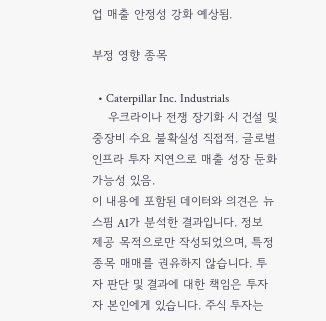업 매출 안정성 강화 예상됨.

부정 영향 종목

  • Caterpillar Inc. Industrials
    우크라이나 전쟁 장기화 시 건설 및 중장비 수요 불확실성 직접적. 글로벌 인프라 투자 지연으로 매출 성장 둔화 가능성 있음.
이 내용에 포함된 데이터와 의견은 뉴스핌 AI가 분석한 결과입니다. 정보 제공 목적으로만 작성되었으며, 특정 종목 매매를 권유하지 않습니다. 투자 판단 및 결과에 대한 책임은 투자자 본인에게 있습니다. 주식 투자는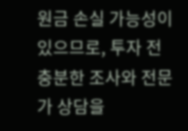원금 손실 가능성이 있으므로, 투자 전 충분한 조사와 전문가 상담을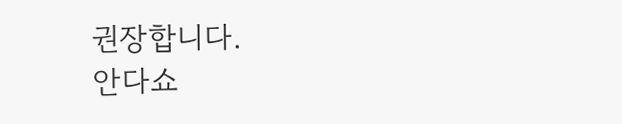권장합니다.
안다쇼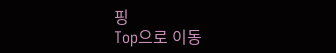핑
Top으로 이동